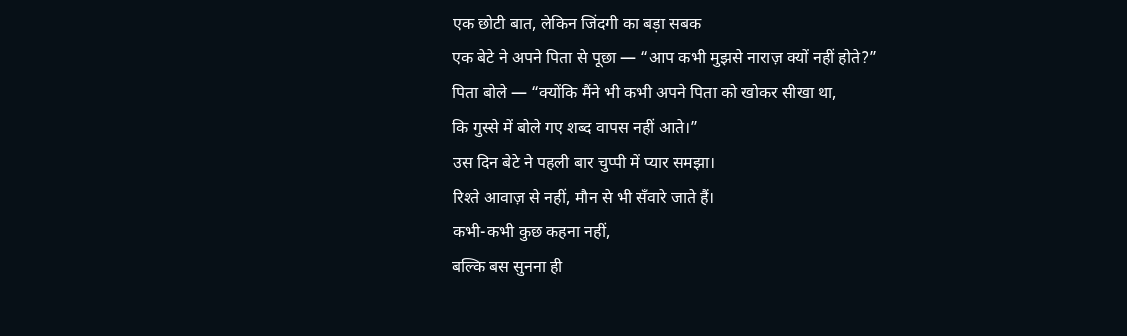एक छोटी बात, लेकिन जिंदगी का बड़ा सबक
एक बेटे ने अपने पिता से पूछा — “आप कभी मुझसे नाराज़ क्यों नहीं होते?”
पिता बोले — “क्योंकि मैंने भी कभी अपने पिता को खोकर सीखा था,
कि गुस्से में बोले गए शब्द वापस नहीं आते।”
उस दिन बेटे ने पहली बार चुप्पी में प्यार समझा।
रिश्ते आवाज़ से नहीं, मौन से भी सँवारे जाते हैं।
कभी-कभी कुछ कहना नहीं,
बल्कि बस सुनना ही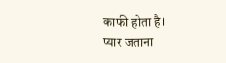काफी होता है।
प्यार जताना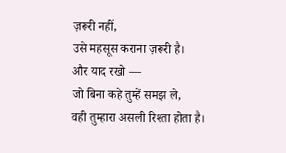ज़रूरी नहीं,
उसे महसूस कराना ज़रूरी है।
और याद रखो —
जो बिना कहे तुम्हें समझ ले,
वही तुम्हारा असली रिश्ता होता है।